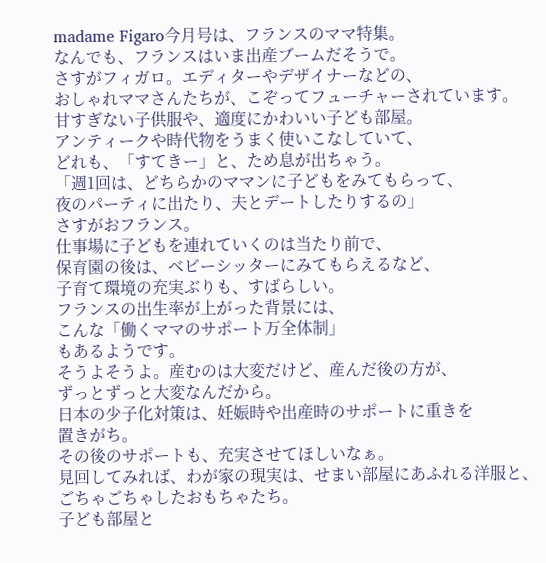madame Figaro今月号は、フランスのママ特集。
なんでも、フランスはいま出産ブームだそうで。
さすがフィガロ。エディターやデザイナーなどの、
おしゃれママさんたちが、こぞってフューチャーされています。
甘すぎない子供服や、適度にかわいい子ども部屋。
アンティークや時代物をうまく使いこなしていて、
どれも、「すてきー」と、ため息が出ちゃう。
「週1回は、どちらかのママンに子どもをみてもらって、
夜のパーティに出たり、夫とデートしたりするの」
さすがおフランス。
仕事場に子どもを連れていくのは当たり前で、
保育園の後は、ベビーシッターにみてもらえるなど、
子育て環境の充実ぶりも、すばらしい。
フランスの出生率が上がった背景には、
こんな「働くママのサポート万全体制」
もあるようです。
そうよそうよ。産むのは大変だけど、産んだ後の方が、
ずっとずっと大変なんだから。
日本の少子化対策は、妊娠時や出産時のサポートに重きを
置きがち。
その後のサポートも、充実させてほしいなぁ。
見回してみれば、わが家の現実は、せまい部屋にあふれる洋服と、
ごちゃごちゃしたおもちゃたち。
子ども部屋と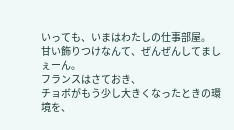いっても、いまはわたしの仕事部屋。
甘い飾りつけなんて、ぜんぜんしてましぇーん。
フランスはさておき、
チョボがもう少し大きくなったときの環境を、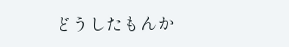どうしたもんか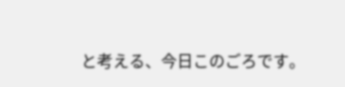と考える、今日このごろです。